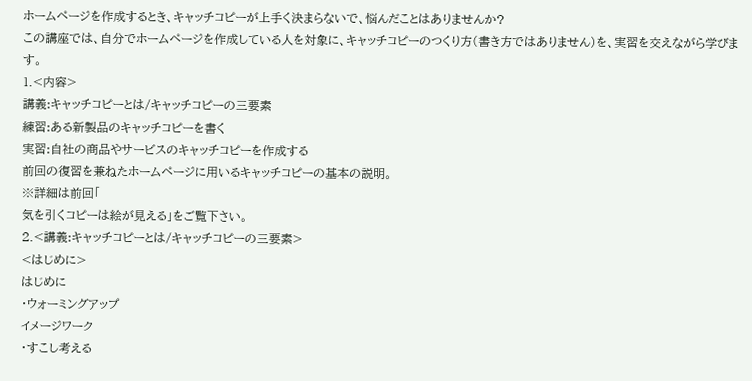ホームページを作成するとき、キャッチコピーが上手く決まらないで、悩んだことはありませんか?
この講座では、自分でホームページを作成している人を対象に、キャッチコピーのつくり方(書き方ではありません)を、実習を交えながら学びます。
1.<内容>
講義:キャッチコピーとは/キャッチコピーの三要素
練習:ある新製品のキャッチコピーを書く
実習:自社の商品やサービスのキャッチコピーを作成する
前回の復習を兼ねたホームページに用いるキャッチコピーの基本の説明。
※詳細は前回「
気を引くコピーは絵が見える」をご覧下さい。
2.<講義:キャッチコピーとは/キャッチコピーの三要素>
<はじめに>
はじめに
・ウォーミングアップ
イメージワーク
・すこし考える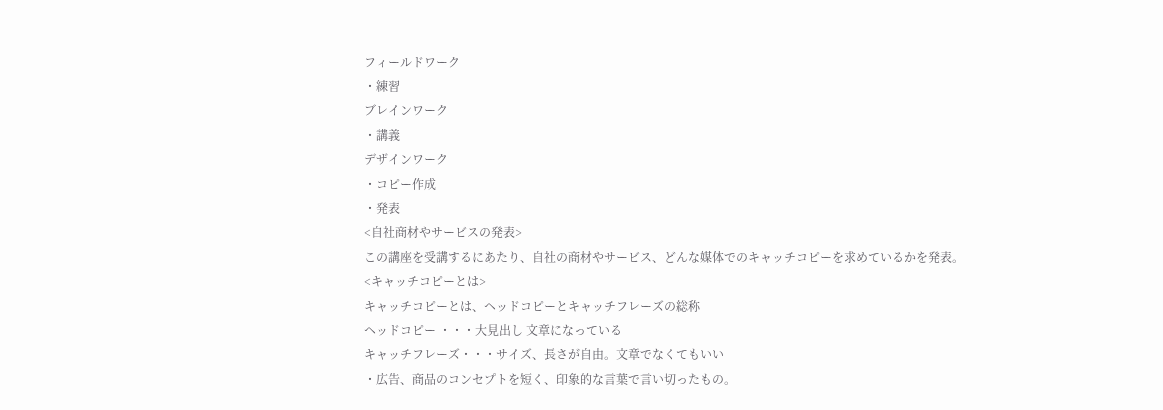フィールドワーク
・練習
ブレインワーク
・講義
デザインワーク
・コピー作成
・発表
<自社商材やサービスの発表>
この講座を受講するにあたり、自社の商材やサービス、どんな媒体でのキャッチコピーを求めているかを発表。
<キャッチコピーとは>
キャッチコピーとは、ヘッドコピーとキャッチフレーズの総称
ヘッドコピー ・・・大見出し 文章になっている
キャッチフレーズ・・・サイズ、長さが自由。文章でなくてもいい
・広告、商品のコンセプトを短く、印象的な言葉で言い切ったもの。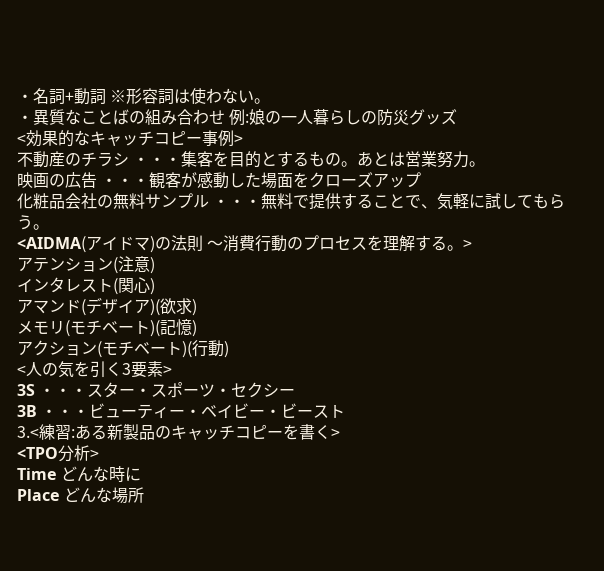・名詞+動詞 ※形容詞は使わない。
・異質なことばの組み合わせ 例:娘の一人暮らしの防災グッズ
<効果的なキャッチコピー事例>
不動産のチラシ ・・・集客を目的とするもの。あとは営業努力。
映画の広告 ・・・観客が感動した場面をクローズアップ
化粧品会社の無料サンプル ・・・無料で提供することで、気軽に試してもらう。
<AIDMA(アイドマ)の法則 〜消費行動のプロセスを理解する。>
アテンション(注意)
インタレスト(関心)
アマンド(デザイア)(欲求)
メモリ(モチベート)(記憶)
アクション(モチベート)(行動)
<人の気を引く3要素>
3S ・・・スター・スポーツ・セクシー
3B ・・・ビューティー・ベイビー・ビースト
3.<練習:ある新製品のキャッチコピーを書く>
<TPO分析>
Time どんな時に
Place どんな場所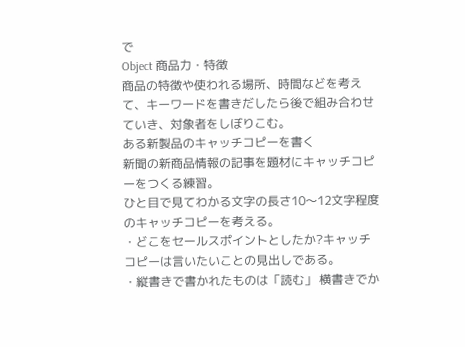で
Object 商品力・特徴
商品の特徴や使われる場所、時間などを考えて、キーワードを書きだしたら後で組み合わせていき、対象者をしぼりこむ。
ある新製品のキャッチコピーを書く
新聞の新商品情報の記事を題材にキャッチコピーをつくる練習。
ひと目で見てわかる文字の長さ10〜12文字程度のキャッチコピーを考える。
・どこをセールスポイントとしたか?キャッチコピーは言いたいことの見出しである。
・縦書きで書かれたものは「読む」 横書きでか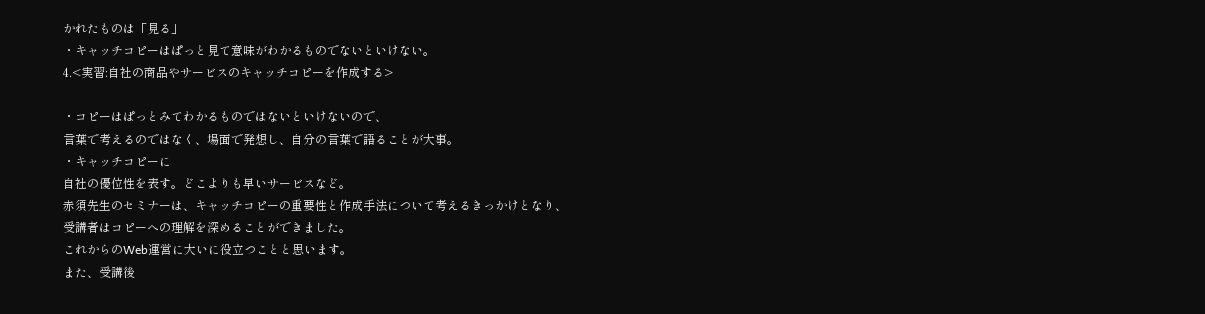かれたものは「見る」
・キャッチコピーはぱっと見て意味がわかるものでないといけない。
4.<実習:自社の商品やサービスのキャッチコピーを作成する>

・コピーはぱっとみてわかるものではないといけないので、
言葉で考えるのではなく、場面で発想し、自分の言葉で語ることが大事。
・キャッチコピーに
自社の優位性を表す。どこよりも早いサービスなど。
赤須先生のセミナーは、キャッチコピーの重要性と作成手法について考えるきっかけとなり、
受講者はコピーへの理解を深めることができました。
これからのWeb運営に大いに役立つことと思います。
また、受講後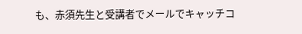も、赤須先生と受講者でメールでキャッチコ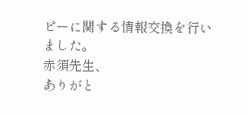ピーに関する情報交換を行いました。
赤須先生、
ありがと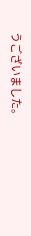うございました。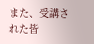また、受講された皆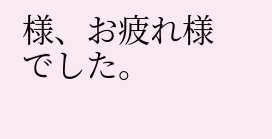様、お疲れ様でした。